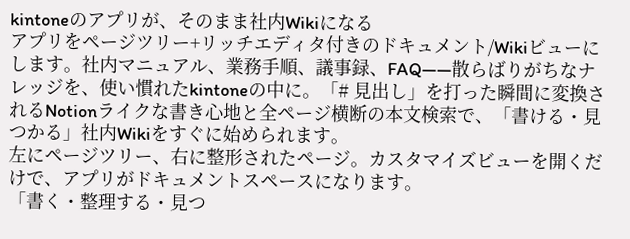kintoneのアプリが、そのまま社内Wikiになる
アプリをページツリー+リッチエディタ付きのドキュメント/Wikiビューにします。社内マニュアル、業務手順、議事録、FAQ——散らばりがちなナレッジを、使い慣れたkintoneの中に。「# 見出し」を打った瞬間に変換されるNotionライクな書き心地と全ページ横断の本文検索で、「書ける・見つかる」社内Wikiをすぐに始められます。
左にページツリー、右に整形されたページ。カスタマイズビューを開くだけで、アプリがドキュメントスペースになります。
「書く・整理する・見つ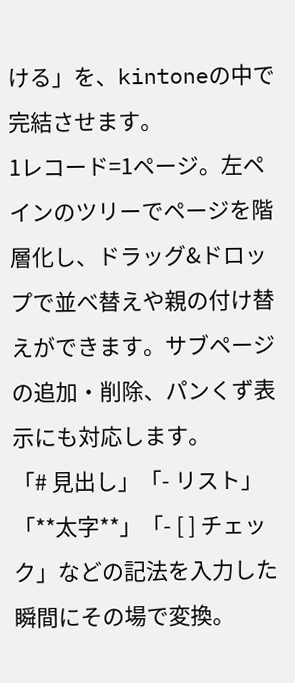ける」を、kintoneの中で完結させます。
1レコード=1ページ。左ペインのツリーでページを階層化し、ドラッグ&ドロップで並べ替えや親の付け替えができます。サブページの追加・削除、パンくず表示にも対応します。
「# 見出し」「- リスト」「**太字**」「- [ ] チェック」などの記法を入力した瞬間にその場で変換。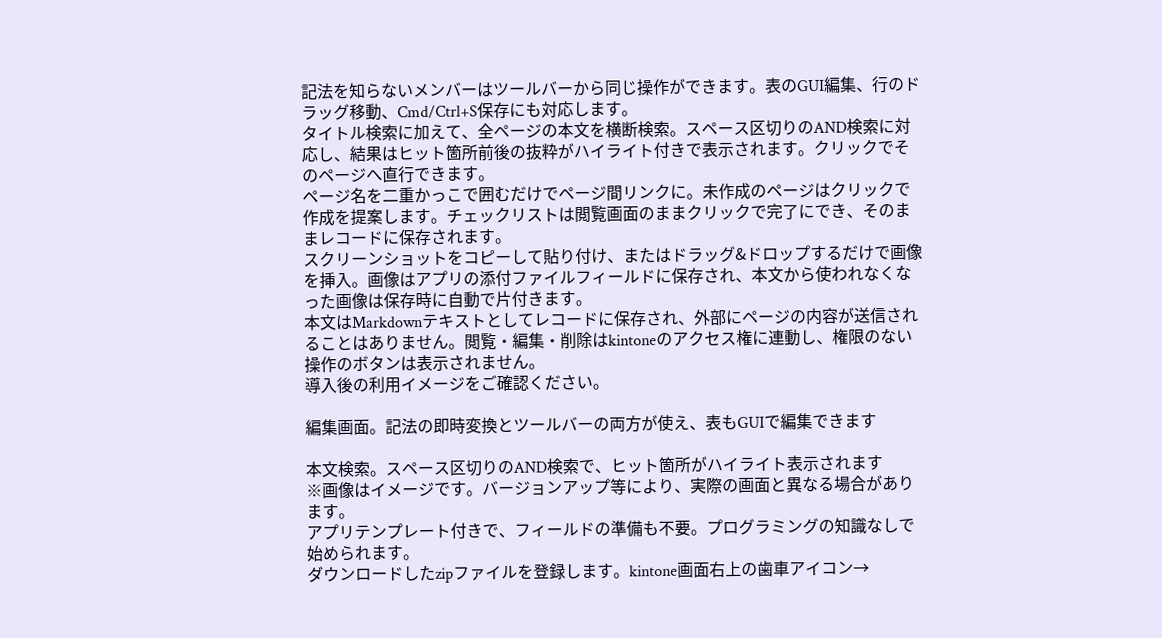記法を知らないメンバーはツールバーから同じ操作ができます。表のGUI編集、行のドラッグ移動、Cmd/Ctrl+S保存にも対応します。
タイトル検索に加えて、全ページの本文を横断検索。スペース区切りのAND検索に対応し、結果はヒット箇所前後の抜粋がハイライト付きで表示されます。クリックでそのページへ直行できます。
ページ名を二重かっこで囲むだけでページ間リンクに。未作成のページはクリックで作成を提案します。チェックリストは閲覧画面のままクリックで完了にでき、そのままレコードに保存されます。
スクリーンショットをコピーして貼り付け、またはドラッグ&ドロップするだけで画像を挿入。画像はアプリの添付ファイルフィールドに保存され、本文から使われなくなった画像は保存時に自動で片付きます。
本文はMarkdownテキストとしてレコードに保存され、外部にページの内容が送信されることはありません。閲覧・編集・削除はkintoneのアクセス権に連動し、権限のない操作のボタンは表示されません。
導入後の利用イメージをご確認ください。

編集画面。記法の即時変換とツールバーの両方が使え、表もGUIで編集できます

本文検索。スペース区切りのAND検索で、ヒット箇所がハイライト表示されます
※画像はイメージです。バージョンアップ等により、実際の画面と異なる場合があります。
アプリテンプレート付きで、フィールドの準備も不要。プログラミングの知識なしで始められます。
ダウンロードしたzipファイルを登録します。kintone画面右上の歯車アイコン→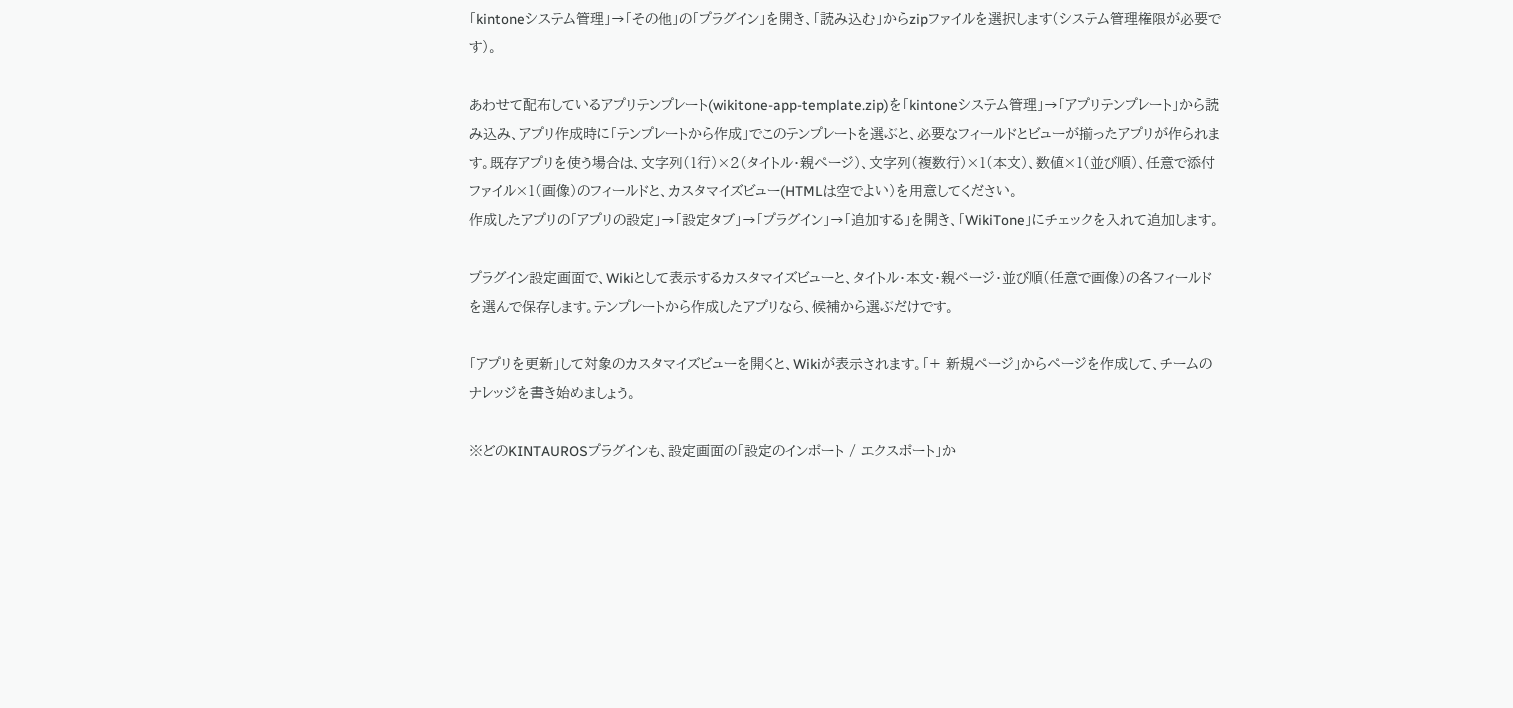「kintoneシステム管理」→「その他」の「プラグイン」を開き、「読み込む」からzipファイルを選択します(システム管理権限が必要です)。

あわせて配布しているアプリテンプレート(wikitone-app-template.zip)を「kintoneシステム管理」→「アプリテンプレート」から読み込み、アプリ作成時に「テンプレートから作成」でこのテンプレートを選ぶと、必要なフィールドとビューが揃ったアプリが作られます。既存アプリを使う場合は、文字列(1行)×2(タイトル・親ページ)、文字列(複数行)×1(本文)、数値×1(並び順)、任意で添付ファイル×1(画像)のフィールドと、カスタマイズビュー(HTMLは空でよい)を用意してください。
作成したアプリの「アプリの設定」→「設定タブ」→「プラグイン」→「追加する」を開き、「WikiTone」にチェックを入れて追加します。

プラグイン設定画面で、Wikiとして表示するカスタマイズビューと、タイトル・本文・親ページ・並び順(任意で画像)の各フィールドを選んで保存します。テンプレートから作成したアプリなら、候補から選ぶだけです。

「アプリを更新」して対象のカスタマイズビューを開くと、Wikiが表示されます。「+ 新規ページ」からページを作成して、チームのナレッジを書き始めましょう。

※どのKINTAUROSプラグインも、設定画面の「設定のインポート / エクスポート」か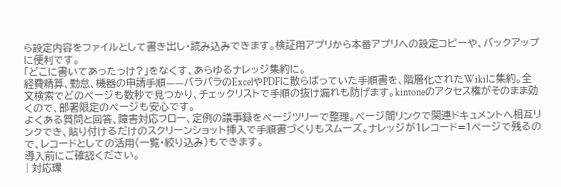ら設定内容をファイルとして書き出し・読み込みできます。検証用アプリから本番アプリへの設定コピーや、バックアップに便利です。
「どこに書いてあったっけ?」をなくす、あらゆるナレッジ集約に。
経費精算、勤怠、機器の申請手順——バラバラのExcelやPDFに散らばっていた手順書を、階層化されたWikiに集約。全文検索でどのページも数秒で見つかり、チェックリストで手順の抜け漏れも防げます。kintoneのアクセス権がそのまま効くので、部署限定のページも安心です。
よくある質問と回答、障害対応フロー、定例の議事録をページツリーで整理。ページ間リンクで関連ドキュメントへ相互リンクでき、貼り付けるだけのスクリーンショット挿入で手順書づくりもスムーズ。ナレッジが1レコード=1ページで残るので、レコードとしての活用(一覧・絞り込み)もできます。
導入前にご確認ください。
| 対応環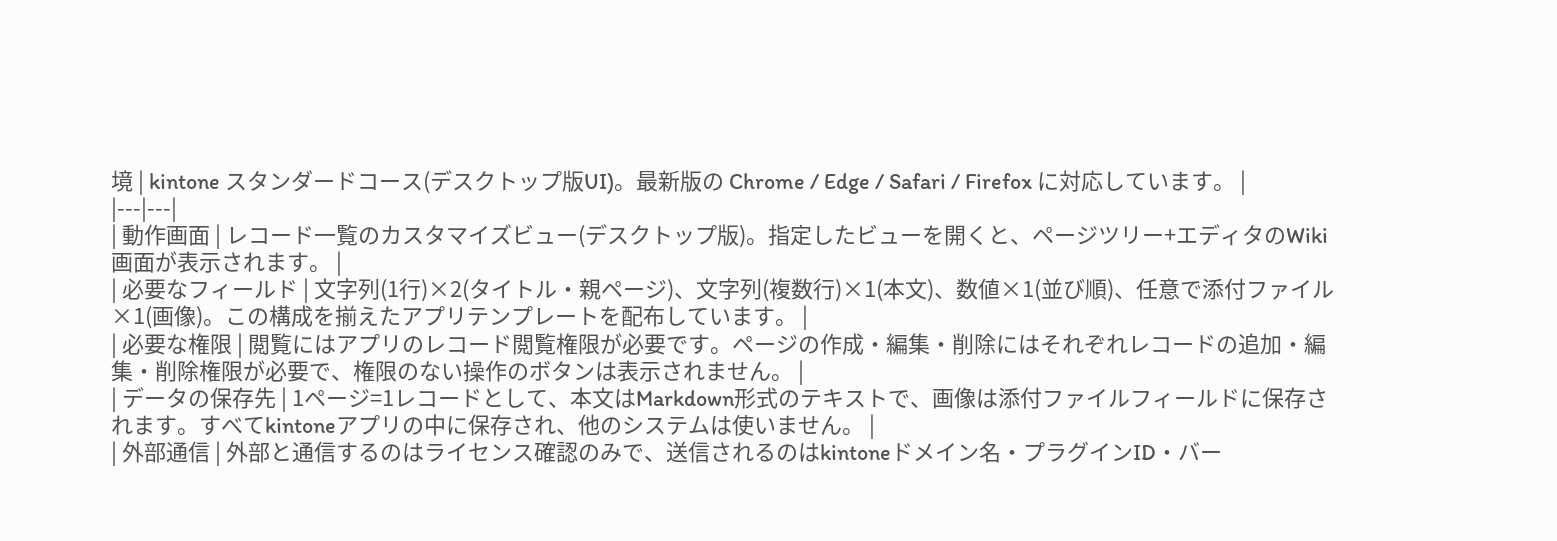境 | kintone スタンダードコース(デスクトップ版UI)。最新版の Chrome / Edge / Safari / Firefox に対応しています。 |
|---|---|
| 動作画面 | レコード一覧のカスタマイズビュー(デスクトップ版)。指定したビューを開くと、ページツリー+エディタのWiki画面が表示されます。 |
| 必要なフィールド | 文字列(1行)×2(タイトル・親ページ)、文字列(複数行)×1(本文)、数値×1(並び順)、任意で添付ファイル×1(画像)。この構成を揃えたアプリテンプレートを配布しています。 |
| 必要な権限 | 閲覧にはアプリのレコード閲覧権限が必要です。ページの作成・編集・削除にはそれぞれレコードの追加・編集・削除権限が必要で、権限のない操作のボタンは表示されません。 |
| データの保存先 | 1ページ=1レコードとして、本文はMarkdown形式のテキストで、画像は添付ファイルフィールドに保存されます。すべてkintoneアプリの中に保存され、他のシステムは使いません。 |
| 外部通信 | 外部と通信するのはライセンス確認のみで、送信されるのはkintoneドメイン名・プラグインID・バー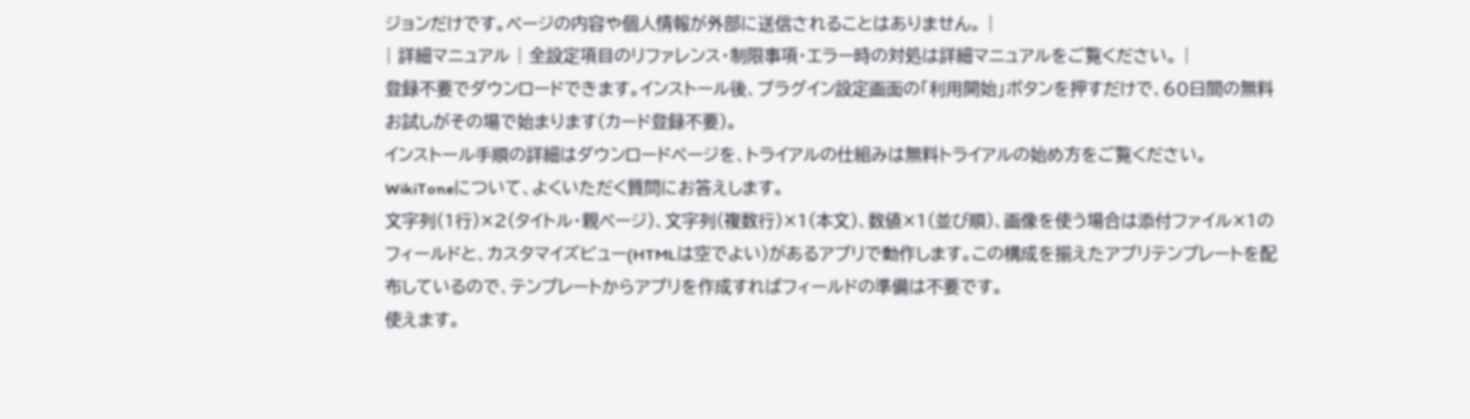ジョンだけです。ページの内容や個人情報が外部に送信されることはありません。 |
| 詳細マニュアル | 全設定項目のリファレンス・制限事項・エラー時の対処は詳細マニュアルをご覧ください。 |
登録不要でダウンロードできます。インストール後、プラグイン設定画面の「利用開始」ボタンを押すだけで、60日間の無料お試しがその場で始まります(カード登録不要)。
インストール手順の詳細はダウンロードページを、トライアルの仕組みは無料トライアルの始め方をご覧ください。
WikiToneについて、よくいただく質問にお答えします。
文字列(1行)×2(タイトル・親ページ)、文字列(複数行)×1(本文)、数値×1(並び順)、画像を使う場合は添付ファイル×1のフィールドと、カスタマイズビュー(HTMLは空でよい)があるアプリで動作します。この構成を揃えたアプリテンプレートを配布しているので、テンプレートからアプリを作成すればフィールドの準備は不要です。
使えます。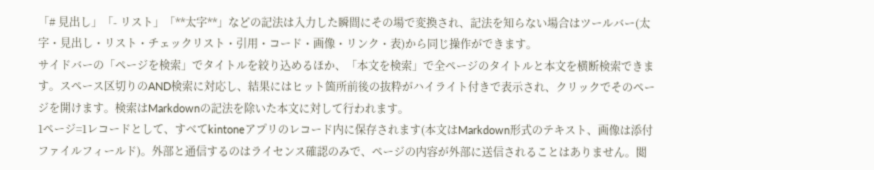「# 見出し」「- リスト」「**太字**」などの記法は入力した瞬間にその場で変換され、記法を知らない場合はツールバー(太字・見出し・リスト・チェックリスト・引用・コード・画像・リンク・表)から同じ操作ができます。
サイドバーの「ページを検索」でタイトルを絞り込めるほか、「本文を検索」で全ページのタイトルと本文を横断検索できます。スペース区切りのAND検索に対応し、結果にはヒット箇所前後の抜粋がハイライト付きで表示され、クリックでそのページを開けます。検索はMarkdownの記法を除いた本文に対して行われます。
1ページ=1レコードとして、すべてkintoneアプリのレコード内に保存されます(本文はMarkdown形式のテキスト、画像は添付ファイルフィールド)。外部と通信するのはライセンス確認のみで、ページの内容が外部に送信されることはありません。閲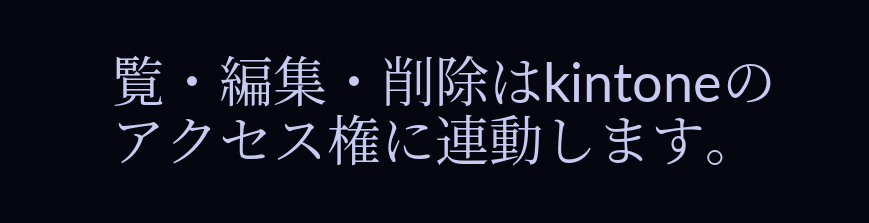覧・編集・削除はkintoneのアクセス権に連動します。